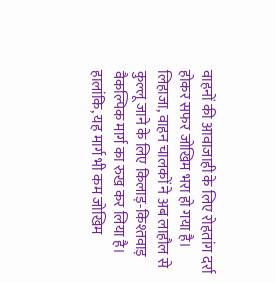वाहनों की आवाजाही के लिए रोहतांग दर्रा होकर सफर जोखिम भरा हो गया है। लिहाजा, वाहन चालकों ने अब लाहौल से कुल्लू जाने के लिए किलाड़-किश्तवाड़ वैकल्पिक मार्ग का रुख कर लिया है। हालांकि, यह मार्ग भी कम जोखिम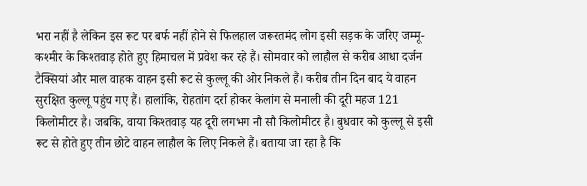भरा नहीं है लेकिन इस रूट पर बर्फ नहीं होने से फिलहाल जरूरतमंद लोग इसी सड़क के जरिए जम्मू-कश्मीर के किश्तवाड़ होते हुए हिमाचल में प्रवेश कर रहे हैं। सोमवार को लाहौल से करीब आधा दर्जन टैक्सियां और माल वाहक वाहन इसी रूट से कुल्लू की ओर निकले हैं। करीब तीन दिन बाद ये वाहन सुरक्षित कुल्लू पहुंच गए हैं। हालांकि, रोहतांग दर्रा होकर केलांग से मनाली की दूरी महज 121 किलोमीटर है। जबकि, वाया किश्तवाड़ यह दूरी लगभग नौ सौ किलोमीटर है। बुधवार को कुल्लू से इसी रूट से होते हुए तीन छोटे वाहन लाहौल के लिए निकले हैं। बताया जा रहा है कि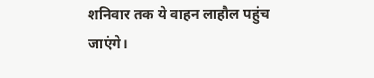शनिवार तक ये वाहन लाहौल पहुंच जाएंगे।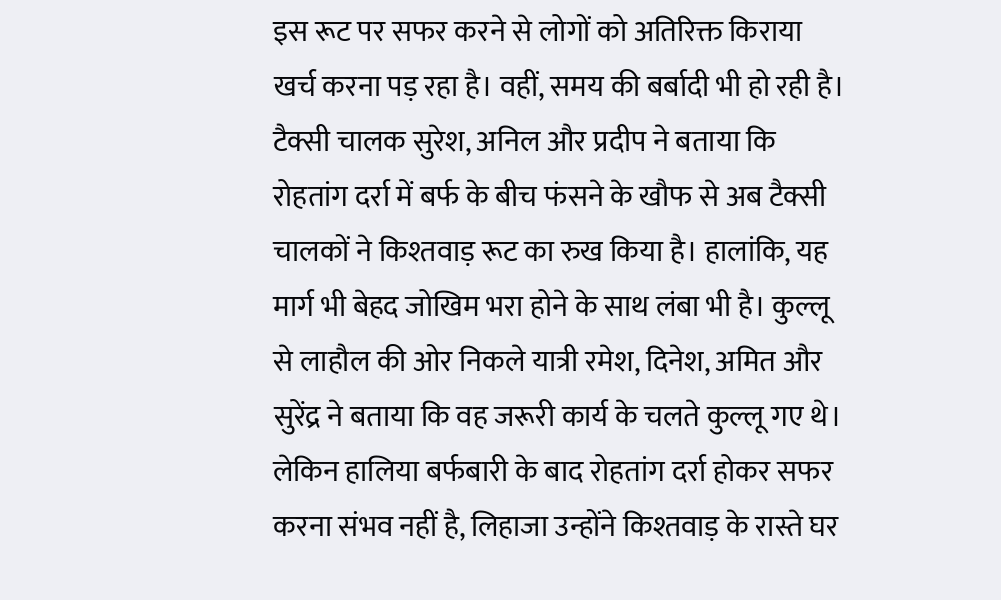इस रूट पर सफर करने से लोगों को अतिरिक्त किराया खर्च करना पड़ रहा है। वहीं, समय की बर्बादी भी हो रही है। टैक्सी चालक सुरेश, अनिल और प्रदीप ने बताया कि रोहतांग दर्रा में बर्फ के बीच फंसने के खौफ से अब टैक्सी चालकों ने किश्तवाड़ रूट का रुख किया है। हालांकि, यह मार्ग भी बेहद जोखिम भरा होने के साथ लंबा भी है। कुल्लू से लाहौल की ओर निकले यात्री रमेश, दिनेश, अमित और सुरेंद्र ने बताया कि वह जरूरी कार्य के चलते कुल्लू गए थे। लेकिन हालिया बर्फबारी के बाद रोहतांग दर्रा होकर सफर करना संभव नहीं है, लिहाजा उन्होंने किश्तवाड़ के रास्ते घर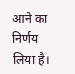आने का निर्णय लिया है।